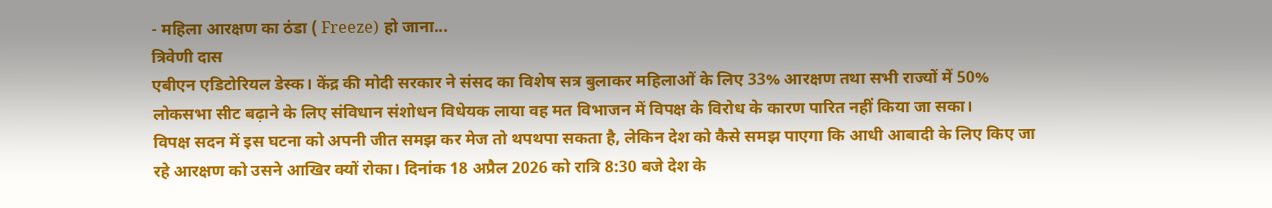- महिला आरक्षण का ठंडा ( Freeze) हो जाना...
त्रिवेणी दास
एबीएन एडिटोरियल डेस्क। केंद्र की मोदी सरकार ने संसद का विशेष सत्र बुलाकर महिलाओं के लिए 33% आरक्षण तथा सभी राज्यों में 50% लोकसभा सीट बढ़ाने के लिए संविधान संशोधन विधेयक लाया वह मत विभाजन में विपक्ष के विरोध के कारण पारित नहीं किया जा सका।
विपक्ष सदन में इस घटना को अपनी जीत समझ कर मेज तो थपथपा सकता है, लेकिन देश को कैसे समझ पाएगा कि आधी आबादी के लिए किए जा रहे आरक्षण को उसने आखिर क्यों रोका। दिनांक 18 अप्रैल 2026 को रात्रि 8:30 बजे देश के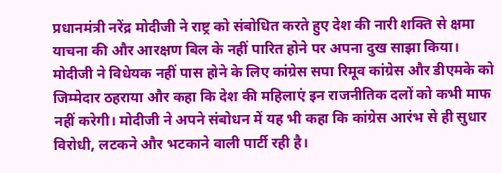प्रधानमंत्री नरेंद्र मोदीजी ने राष्ट्र को संबोधित करते हुए देश की नारी शक्ति से क्षमा याचना की और आरक्षण बिल के नहीं पारित होने पर अपना दुख साझा किया।
मोदीजी ने विधेयक नहीं पास होने के लिए कांग्रेस सपा रिमूव कांग्रेस और डीएमके को जिम्मेदार ठहराया और कहा कि देश की महिलाएं इन राजनीतिक दलों को कभी माफ नहीं करेगी। मोदीजी ने अपने संबोधन में यह भी कहा कि कांग्रेस आरंभ से ही सुधार विरोधी, लटकने और भटकाने वाली पार्टी रही है।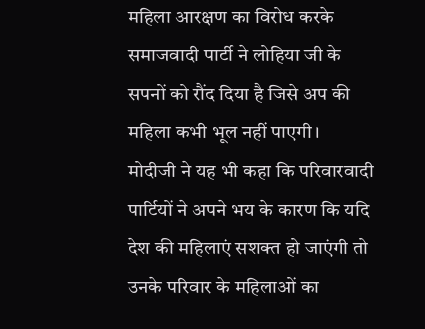महिला आरक्षण का विरोध करके समाजवादी पार्टी ने लोहिया जी के सपनों को रौंद दिया है जिसे अप की महिला कभी भूल नहीं पाएगी।
मोदीजी ने यह भी कहा कि परिवारवादी पार्टियों ने अपने भय के कारण कि यदि देश की महिलाएं सशक्त हो जाएंगी तो उनके परिवार के महिलाओं का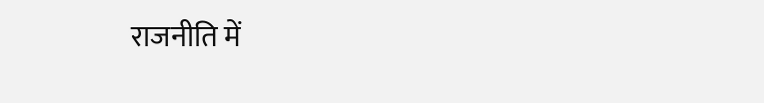राजनीति में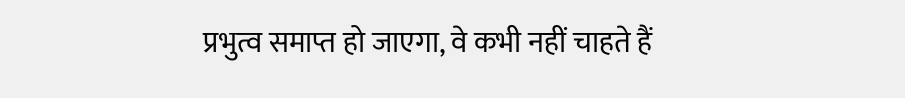प्रभुत्व समाप्त हो जाएगा, वे कभी नहीं चाहते हैं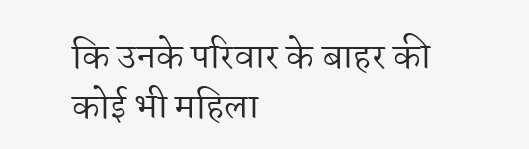कि उनके परिवार के बाहर की कोई भी महिला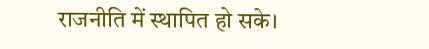राजनीति में स्थापित हो सके।